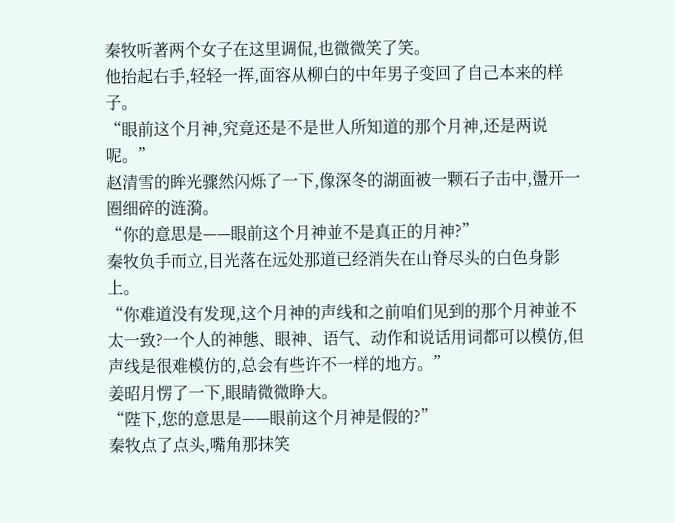秦牧听著两个女子在这里调侃,也微微笑了笑。
他抬起右手,轻轻一挥,面容从柳白的中年男子变回了自己本来的样子。
“眼前这个月神,究竟还是不是世人所知道的那个月神,还是两说呢。”
赵清雪的眸光骤然闪烁了一下,像深冬的湖面被一颗石子击中,盪开一圈细碎的涟漪。
“你的意思是——眼前这个月神並不是真正的月神?”
秦牧负手而立,目光落在远处那道已经消失在山脊尽头的白色身影上。
“你难道没有发现,这个月神的声线和之前咱们见到的那个月神並不太一致?一个人的神態、眼神、语气、动作和说话用词都可以模仿,但声线是很难模仿的,总会有些许不一样的地方。”
姜昭月愣了一下,眼睛微微睁大。
“陛下,您的意思是——眼前这个月神是假的?”
秦牧点了点头,嘴角那抹笑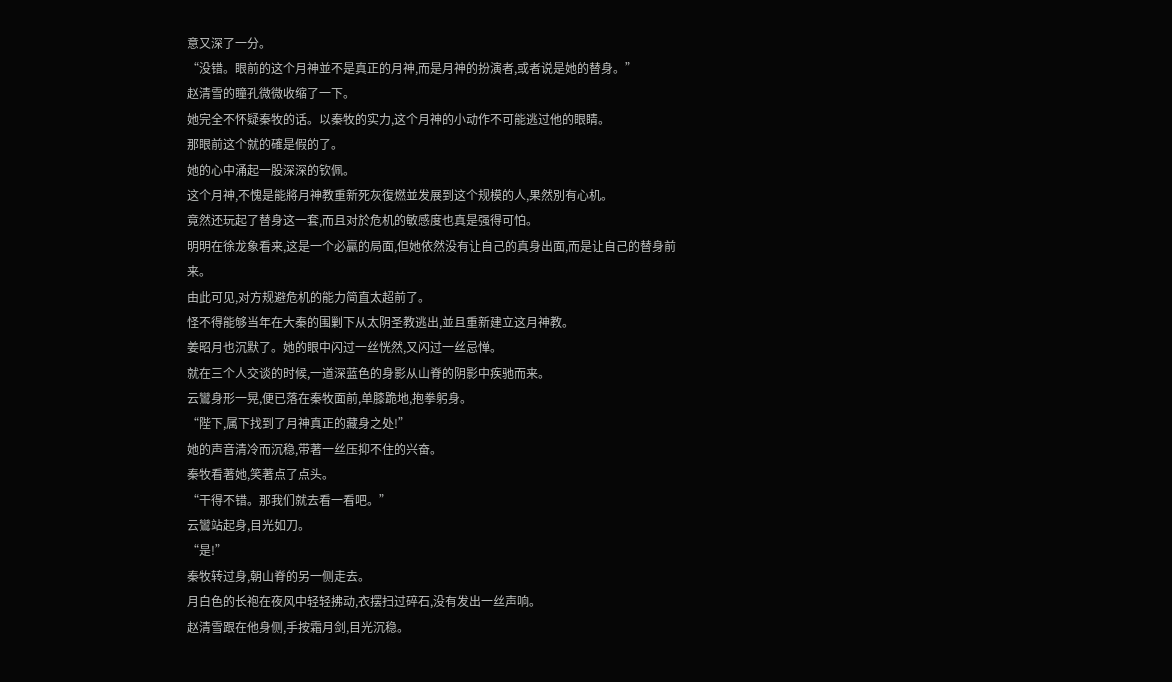意又深了一分。
“没错。眼前的这个月神並不是真正的月神,而是月神的扮演者,或者说是她的替身。”
赵清雪的瞳孔微微收缩了一下。
她完全不怀疑秦牧的话。以秦牧的实力,这个月神的小动作不可能逃过他的眼睛。
那眼前这个就的確是假的了。
她的心中涌起一股深深的钦佩。
这个月神,不愧是能將月神教重新死灰復燃並发展到这个规模的人,果然別有心机。
竟然还玩起了替身这一套,而且对於危机的敏感度也真是强得可怕。
明明在徐龙象看来,这是一个必贏的局面,但她依然没有让自己的真身出面,而是让自己的替身前来。
由此可见,对方规避危机的能力简直太超前了。
怪不得能够当年在大秦的围剿下从太阴圣教逃出,並且重新建立这月神教。
姜昭月也沉默了。她的眼中闪过一丝恍然,又闪过一丝忌惮。
就在三个人交谈的时候,一道深蓝色的身影从山脊的阴影中疾驰而来。
云鸞身形一晃,便已落在秦牧面前,单膝跪地,抱拳躬身。
“陛下,属下找到了月神真正的藏身之处!”
她的声音清冷而沉稳,带著一丝压抑不住的兴奋。
秦牧看著她,笑著点了点头。
“干得不错。那我们就去看一看吧。”
云鸞站起身,目光如刀。
“是!”
秦牧转过身,朝山脊的另一侧走去。
月白色的长袍在夜风中轻轻拂动,衣摆扫过碎石,没有发出一丝声响。
赵清雪跟在他身侧,手按霜月剑,目光沉稳。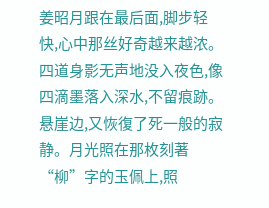姜昭月跟在最后面,脚步轻快,心中那丝好奇越来越浓。
四道身影无声地没入夜色,像四滴墨落入深水,不留痕跡。
悬崖边,又恢復了死一般的寂静。月光照在那枚刻著“柳”字的玉佩上,照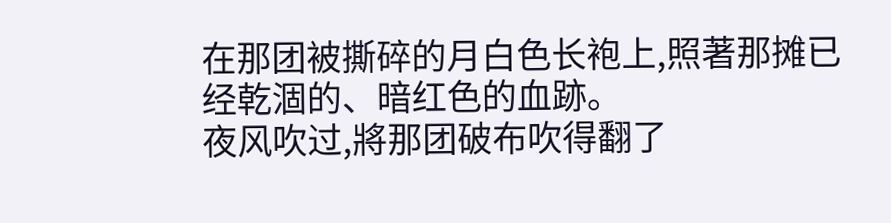在那团被撕碎的月白色长袍上,照著那摊已经乾涸的、暗红色的血跡。
夜风吹过,將那团破布吹得翻了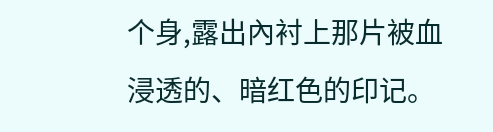个身,露出內衬上那片被血浸透的、暗红色的印记。